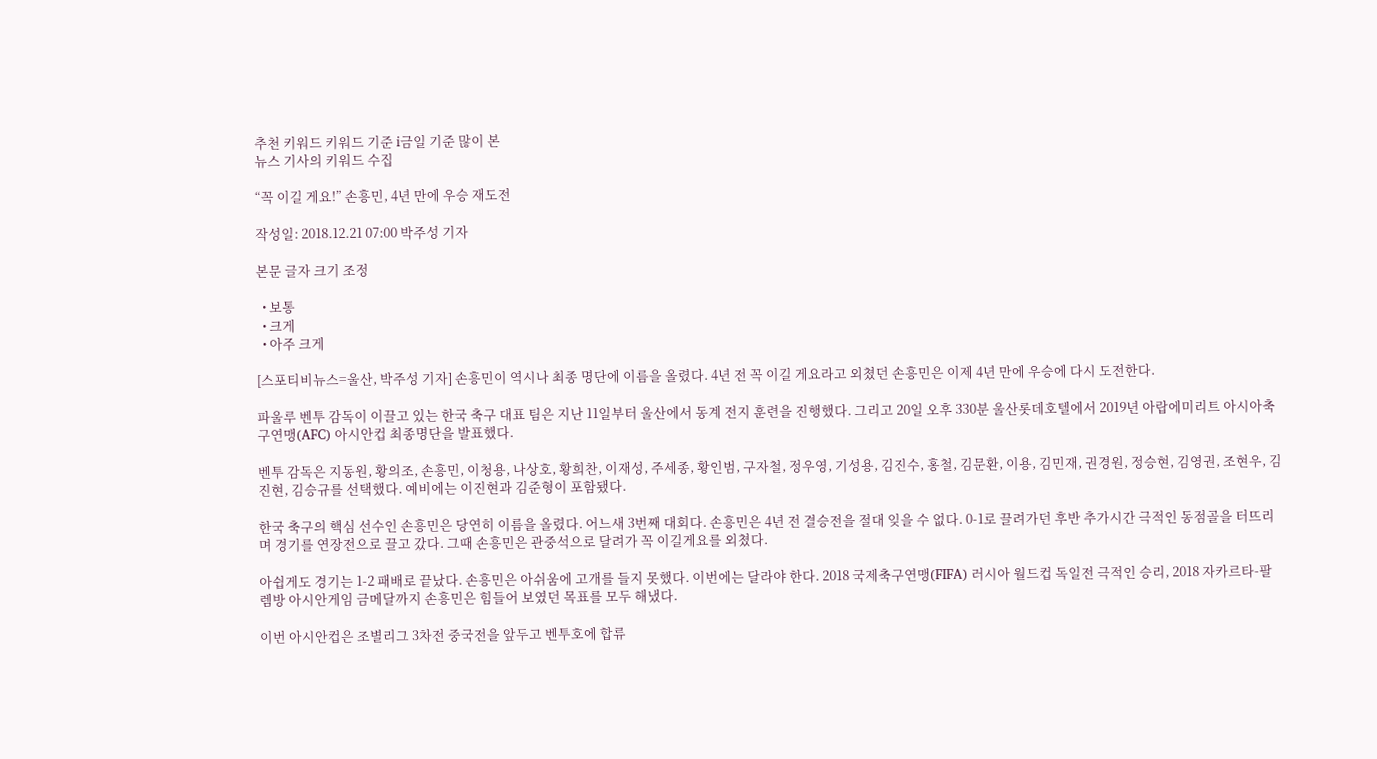추천 키워드 키워드 기준 i금일 기준 많이 본
뉴스 기사의 키워드 수집

“꼭 이길 게요!” 손흥민, 4년 만에 우승 재도전

작성일: 2018.12.21 07:00 박주성 기자

본문 글자 크기 조정

  • 보통
  • 크게
  • 아주 크게

[스포티비뉴스=울산, 박주성 기자] 손흥민이 역시나 최종 명단에 이름을 올렸다. 4년 전 꼭 이길 게요라고 외쳤던 손흥민은 이제 4년 만에 우승에 다시 도전한다.

파울루 벤투 감독이 이끌고 있는 한국 축구 대표 팀은 지난 11일부터 울산에서 동계 전지 훈련을 진행했다. 그리고 20일 오후 330분 울산롯데호텔에서 2019년 아랍에미리트 아시아축구연맹(AFC) 아시안컵 최종명단을 발표했다.

벤투 감독은 지동원, 황의조, 손흥민, 이청용, 나상호, 황희찬, 이재성, 주세종, 황인범, 구자철, 정우영, 기성용, 김진수, 홍철, 김문환, 이용, 김민재, 권경원, 정승현, 김영권, 조현우, 김진현, 김승규를 선택했다. 예비에는 이진현과 김준형이 포함됐다.

한국 축구의 핵심 선수인 손흥민은 당연히 이름을 올렸다. 어느새 3번째 대회다. 손흥민은 4년 전 결승전을 절대 잊을 수 없다. 0-1로 끌려가던 후반 추가시간 극적인 동점골을 터뜨리며 경기를 연장전으로 끌고 갔다. 그때 손흥민은 관중석으로 달려가 꼭 이길게요를 외쳤다.

아쉽게도 경기는 1-2 패배로 끝났다. 손흥민은 아쉬움에 고개를 들지 못했다. 이번에는 달라야 한다. 2018 국제축구연맹(FIFA) 러시아 월드컵 독일전 극적인 승리, 2018 자카르타-팔렘방 아시안게임 금메달까지 손흥민은 힘들어 보였던 목표를 모두 해냈다.

이번 아시안컵은 조별리그 3차전 중국전을 앞두고 벤투호에 합류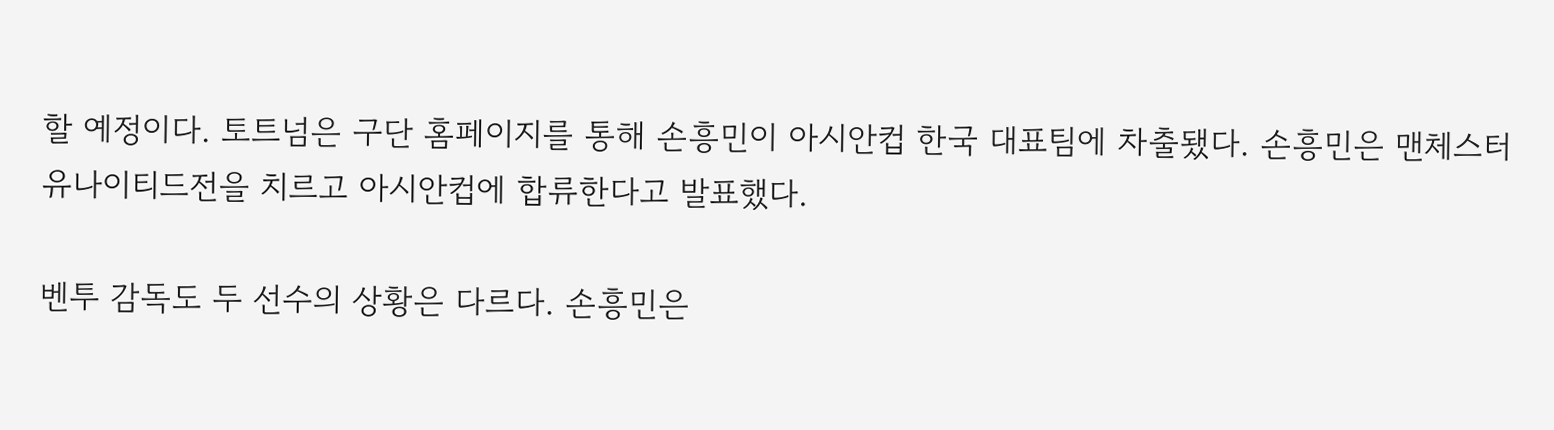할 예정이다. 토트넘은 구단 홈페이지를 통해 손흥민이 아시안컵 한국 대표팀에 차출됐다. 손흥민은 맨체스터유나이티드전을 치르고 아시안컵에 합류한다고 발표했다.

벤투 감독도 두 선수의 상황은 다르다. 손흥민은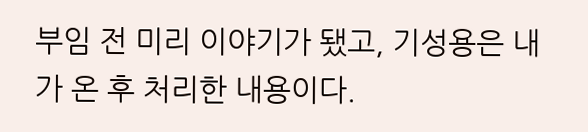부임 전 미리 이야기가 됐고, 기성용은 내가 온 후 처리한 내용이다.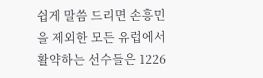쉽게 말씀 드리면 손흥민을 제외한 모든 유럽에서 활약하는 선수들은 1226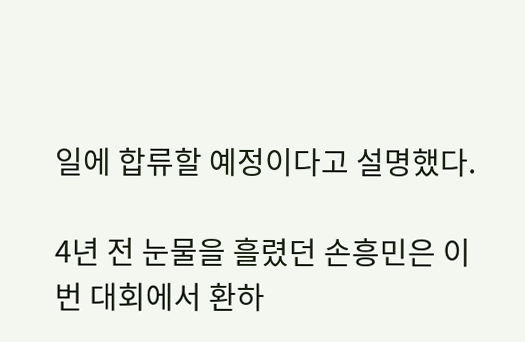일에 합류할 예정이다고 설명했다.

4년 전 눈물을 흘렸던 손흥민은 이번 대회에서 환하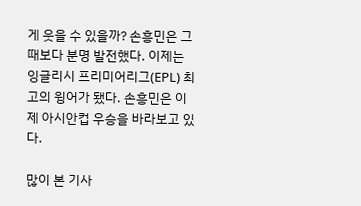게 웃을 수 있을까? 손흥민은 그때보다 분명 발전했다. 이제는 잉글리시 프리미어리그(EPL) 최고의 윙어가 됐다. 손흥민은 이제 아시안컵 우승을 바라보고 있다.

많이 본 기사